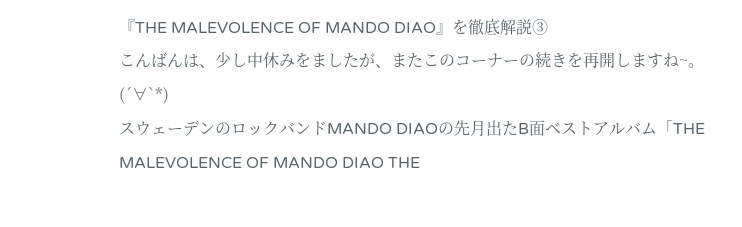『THE MALEVOLENCE OF MANDO DIAO』を徹底解説③
こんばんは、少し中休みをましたが、またこのコーナーの続きを再開しますね~。(´∀`*)
スウェーデンのロックバンドMANDO DIAOの先月出たB面ベストアルバム「THE MALEVOLENCE OF MANDO DIAO THE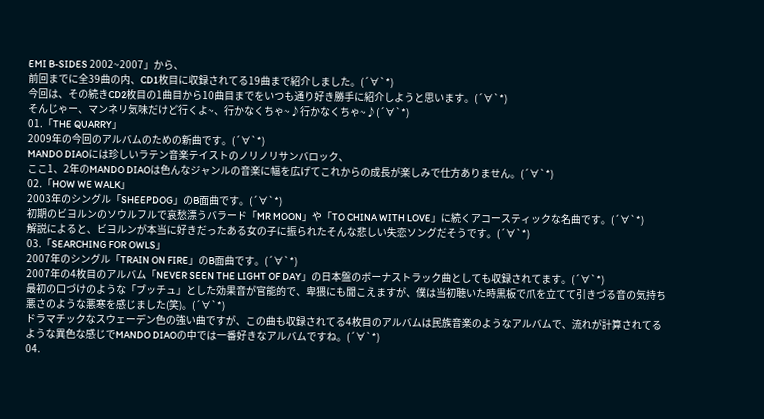EMI B-SIDES 2002~2007」から、
前回までに全39曲の内、CD1枚目に収録されてる19曲まで紹介しました。(´∀`*)
今回は、その続きCD2枚目の1曲目から10曲目までをいつも通り好き勝手に紹介しようと思います。(´∀`*)
そんじゃー、マンネリ気味だけど行くよ~、行かなくちゃ~♪行かなくちゃ~♪(´∀`*)
01.「THE QUARRY」
2009年の今回のアルバムのための新曲です。(´∀`*)
MANDO DIAOには珍しいラテン音楽テイストのノリノリサンバロック、
ここ1、2年のMANDO DIAOは色んなジャンルの音楽に幅を広げてこれからの成長が楽しみで仕方ありません。(´∀`*)
02.「HOW WE WALK」
2003年のシングル「SHEEPDOG」のB面曲です。(´∀`*)
初期のビヨルンのソウルフルで哀愁漂うバラード「MR MOON」や「TO CHINA WITH LOVE」に続くアコースティックな名曲です。(´∀`*)
解説によると、ビヨルンが本当に好きだったある女の子に振られたそんな悲しい失恋ソングだそうです。(´∀`*)
03.「SEARCHING FOR OWLS」
2007年のシングル「TRAIN ON FIRE」のB面曲です。(´∀`*)
2007年の4枚目のアルバム「NEVER SEEN THE LIGHT OF DAY」の日本盤のボーナストラック曲としても収録されてます。(´∀`*)
最初の口づけのような「ブッチュ」とした効果音が官能的で、卑猥にも聞こえますが、僕は当初聴いた時黒板で爪を立てて引きづる音の気持ち悪さのような悪寒を感じました(笑)。(´∀`*)
ドラマチックなスウェーデン色の強い曲ですが、この曲も収録されてる4枚目のアルバムは民族音楽のようなアルバムで、流れが計算されてるような異色な感じでMANDO DIAOの中では一番好きなアルバムですね。(´∀`*)
04.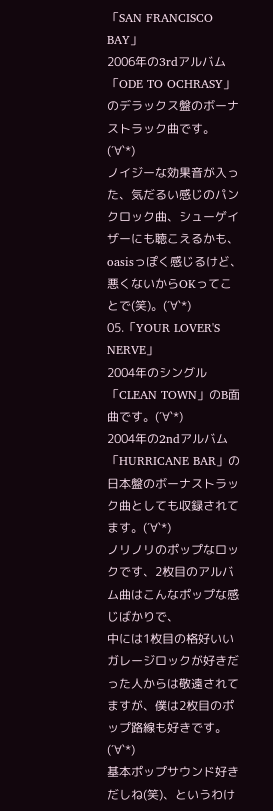「SAN FRANCISCO BAY」
2006年の3rdアルバム「ODE TO OCHRASY」のデラックス盤のボーナストラック曲です。(´∀`*)
ノイジーな効果音が入った、気だるい感じのパンクロック曲、シューゲイザーにも聴こえるかも、
oasisっぽく感じるけど、悪くないからOKってことで(笑)。(´∀`*)
05.「YOUR LOVER'S NERVE」
2004年のシングル「CLEAN TOWN」のB面曲です。(´∀`*)
2004年の2ndアルバム「HURRICANE BAR」の日本盤のボーナストラック曲としても収録されてます。(´∀`*)
ノリノリのポップなロックです、2枚目のアルバム曲はこんなポップな感じばかりで、
中には1枚目の格好いいガレージロックが好きだった人からは敬遠されてますが、僕は2枚目のポップ路線も好きです。(´∀`*)
基本ポップサウンド好きだしね(笑)、というわけ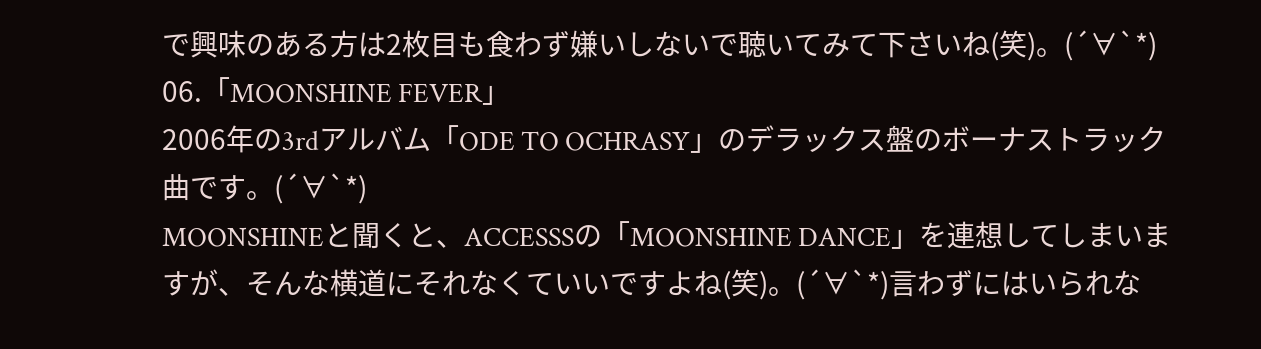で興味のある方は2枚目も食わず嫌いしないで聴いてみて下さいね(笑)。(´∀`*)
06.「MOONSHINE FEVER」
2006年の3rdアルバム「ODE TO OCHRASY」のデラックス盤のボーナストラック曲です。(´∀`*)
MOONSHINEと聞くと、ACCESSSの「MOONSHINE DANCE」を連想してしまいますが、そんな横道にそれなくていいですよね(笑)。(´∀`*)言わずにはいられな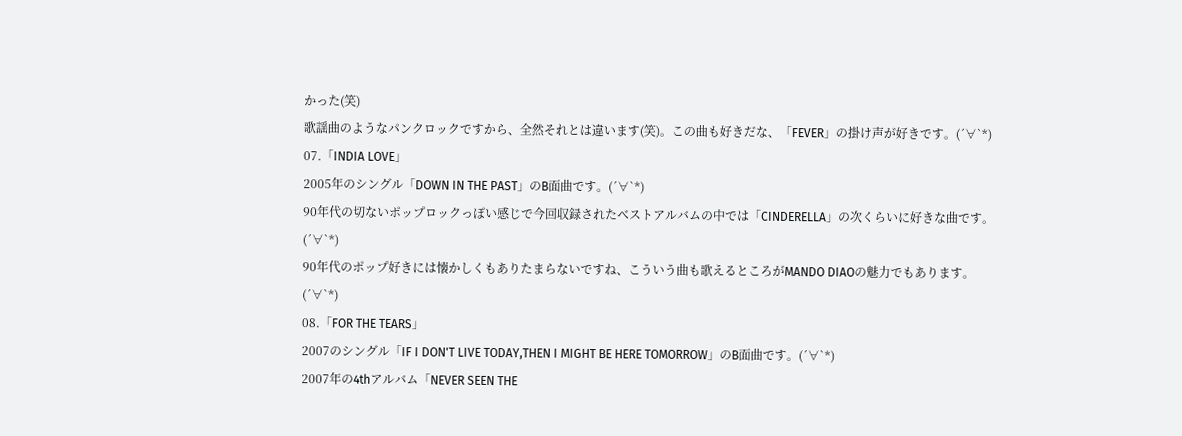かった(笑)
歌謡曲のようなパンクロックですから、全然それとは違います(笑)。この曲も好きだな、「FEVER」の掛け声が好きです。(´∀`*)
07.「INDIA LOVE」
2005年のシングル「DOWN IN THE PAST」のB面曲です。(´∀`*)
90年代の切ないポップロックっぽい感じで今回収録されたベストアルバムの中では「CINDERELLA」の次くらいに好きな曲です。(´∀`*)
90年代のポップ好きには懐かしくもありたまらないですね、こういう曲も歌えるところがMANDO DIAOの魅力でもあります。(´∀`*)
08.「FOR THE TEARS」
2007のシングル「IF I DON'T LIVE TODAY,THEN I MIGHT BE HERE TOMORROW」のB面曲です。(´∀`*)
2007年の4thアルバム「NEVER SEEN THE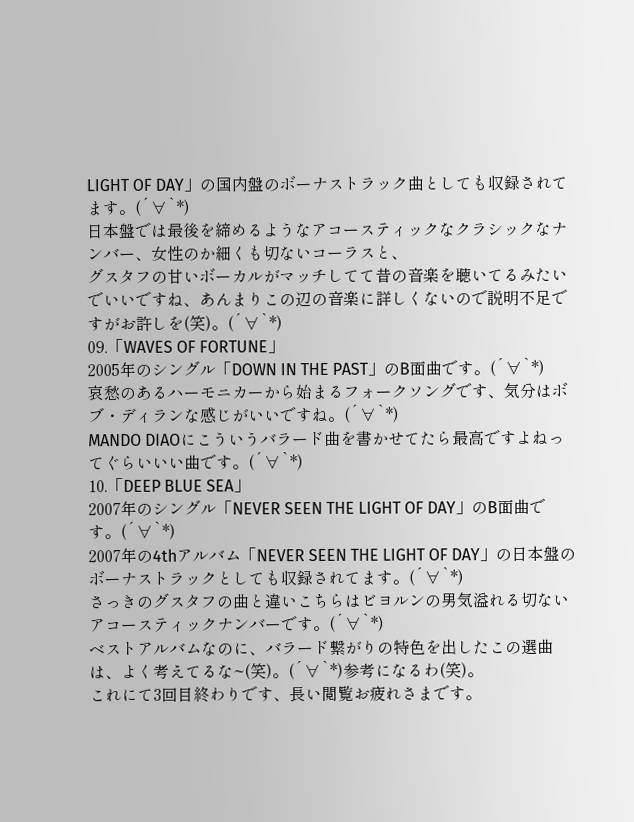LIGHT OF DAY」の国内盤のボーナストラック曲としても収録されてます。(´∀`*)
日本盤では最後を締めるようなアコースティックなクラシックなナンバー、女性のか細くも切ないコーラスと、
グスタフの甘いボーカルがマッチしてて昔の音楽を聴いてるみたいでいいですね、あんまりこの辺の音楽に詳しくないので説明不足ですがお許しを(笑)。(´∀`*)
09.「WAVES OF FORTUNE」
2005年のシングル「DOWN IN THE PAST」のB面曲です。(´∀`*)
哀愁のあるハーモニカーから始まるフォークソングです、気分はボブ・ディランな感じがいいですね。(´∀`*)
MANDO DIAOにこういうバラード曲を書かせてたら最高ですよねってぐらいいい曲です。(´∀`*)
10.「DEEP BLUE SEA」
2007年のシングル「NEVER SEEN THE LIGHT OF DAY」のB面曲です。(´∀`*)
2007年の4thアルバム「NEVER SEEN THE LIGHT OF DAY」の日本盤のボーナストラックとしても収録されてます。(´∀`*)
さっきのグスタフの曲と違いこちらはビヨルンの男気溢れる切ないアコースティックナンバーです。(´∀`*)
ベストアルバムなのに、バラード繋がりの特色を出したこの選曲は、よく考えてるな~(笑)。(´∀`*)参考になるわ(笑)。
これにて3回目終わりです、長い閲覧お疲れさまです。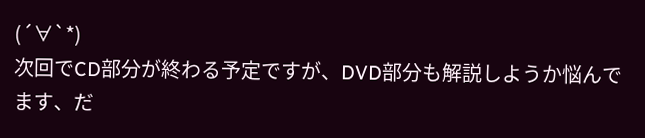(´∀`*)
次回でCD部分が終わる予定ですが、DVD部分も解説しようか悩んでます、だ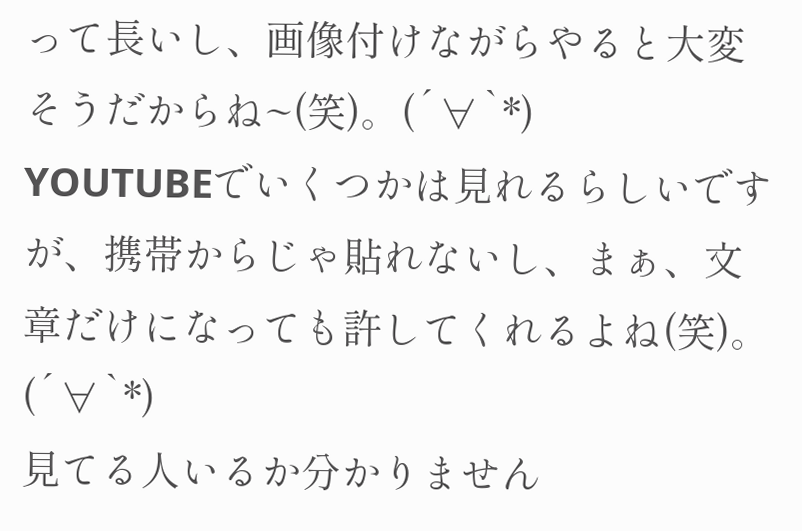って長いし、画像付けながらやると大変そうだからね~(笑)。(´∀`*)
YOUTUBEでいくつかは見れるらしいですが、携帯からじゃ貼れないし、まぁ、文章だけになっても許してくれるよね(笑)。(´∀`*)
見てる人いるか分かりません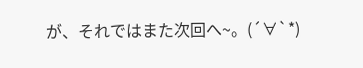が、それではまた次回へ~。(´∀`*)